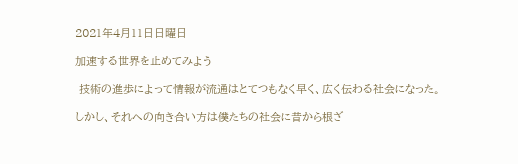2021年4月11日日曜日

加速する世界を止めてみよう

 技術の進歩によって情報が流通はとてつもなく早く、広く伝わる社会になった。

しかし、それへの向き合い方は僕たちの社会に昔から根ざ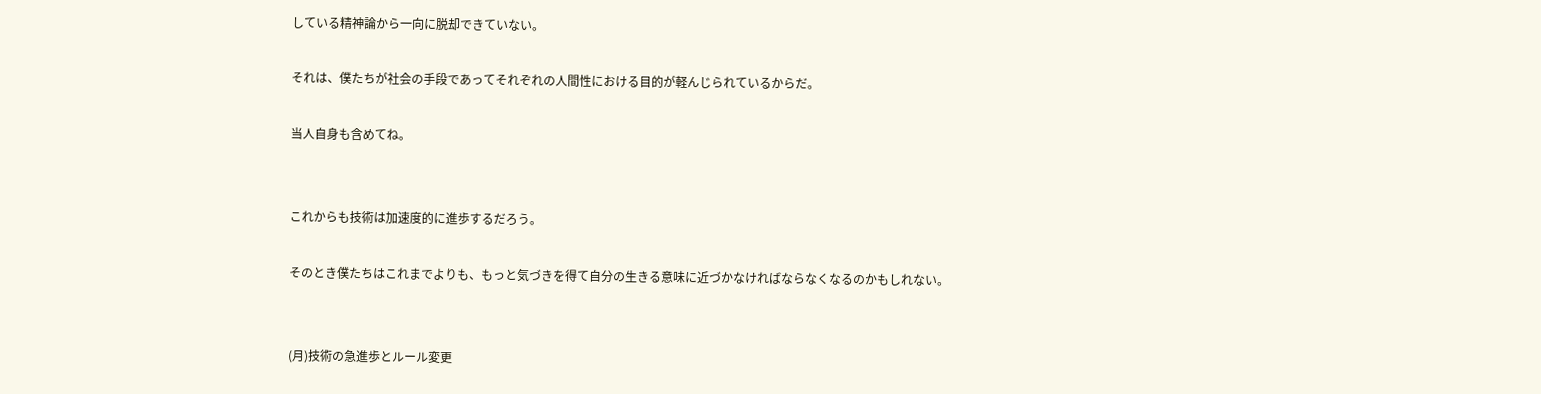している精神論から一向に脱却できていない。

それは、僕たちが社会の手段であってそれぞれの人間性における目的が軽んじられているからだ。

当人自身も含めてね。


これからも技術は加速度的に進歩するだろう。

そのとき僕たちはこれまでよりも、もっと気づきを得て自分の生きる意味に近づかなければならなくなるのかもしれない。


(月)技術の急進歩とルール変更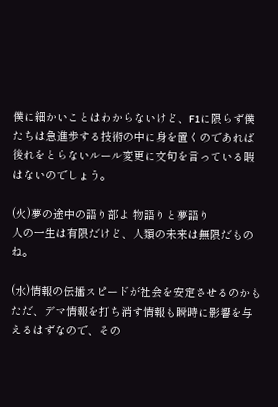僕に細かいことはわからないけど、F1に限らず僕たちは急進歩する技術の中に身を置くのであれば後れをとらないルール変更に文句を言っている暇はないのでしょう。

(火)夢の途中の語り部よ 物語りと夢語り
人の一生は有限だけど、人類の未来は無限だものね。

(水)情報の伝播スピードが社会を安定させるのかも
ただ、デマ情報を打ち消す情報も瞬時に影響を与えるはずなので、その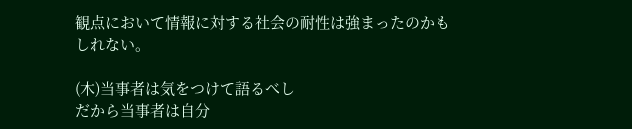観点において情報に対する社会の耐性は強まったのかもしれない。

(木)当事者は気をつけて語るべし
だから当事者は自分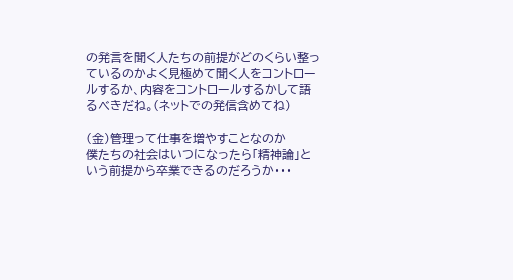の発言を聞く人たちの前提がどのくらい整っているのかよく見極めて聞く人をコントロールするか、内容をコントロールするかして語るべきだね。(ネットでの発信含めてね)

(金)管理って仕事を増やすことなのか
僕たちの社会はいつになったら「精神論」という前提から卒業できるのだろうか・・・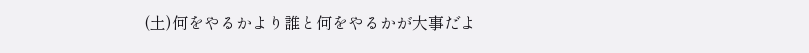(土)何をやるかより誰と何をやるかが大事だよ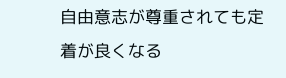自由意志が尊重されても定着が良くなる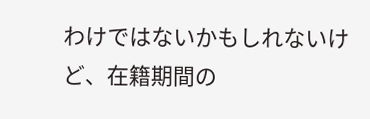わけではないかもしれないけど、在籍期間の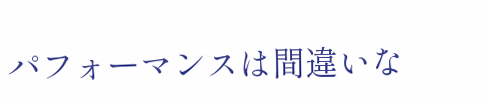パフォーマンスは間違いな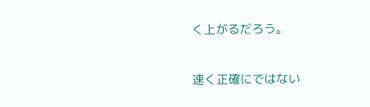く上がるだろう。


速く正確にではない